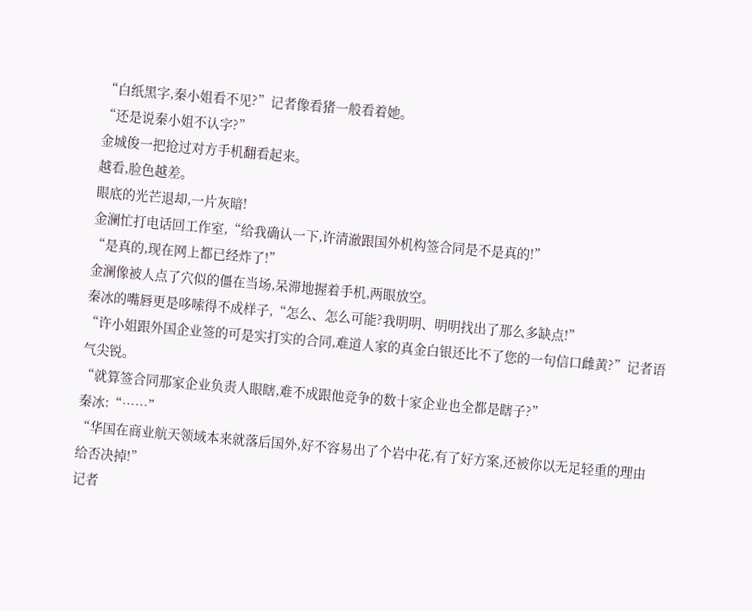“白纸黑字,秦小姐看不见?”记者像看猪一般看着她。
“还是说秦小姐不认字?”
金城俊一把抢过对方手机翻看起来。
越看,脸色越差。
眼底的光芒退却,一片灰暗!
金澜忙打电话回工作室,“给我确认一下,许清澈跟国外机构签合同是不是真的!”
“是真的,现在网上都已经炸了!”
金澜像被人点了穴似的僵在当场,呆滞地握着手机,两眼放空。
秦冰的嘴唇更是哆嗦得不成样子,“怎么、怎么可能?我明明、明明找出了那么多缺点!”
“许小姐跟外国企业签的可是实打实的合同,难道人家的真金白银还比不了您的一句信口雌黄?”记者语气尖锐。
“就算签合同那家企业负责人眼瞎,难不成跟他竞争的数十家企业也全都是瞎子?”
秦冰:“……”
“华国在商业航天领域本来就落后国外,好不容易出了个岩中花,有了好方案,还被你以无足轻重的理由给否决掉!”
记者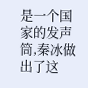是一个国家的发声筒,秦冰做出了这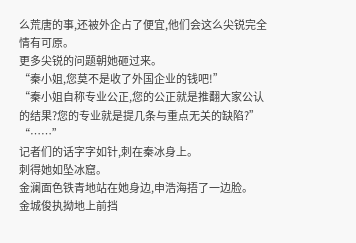么荒唐的事,还被外企占了便宜,他们会这么尖锐完全情有可原。
更多尖锐的问题朝她砸过来。
“秦小姐,您莫不是收了外国企业的钱吧!”
“秦小姐自称专业公正,您的公正就是推翻大家公认的结果?您的专业就是提几条与重点无关的缺陷?”
“……”
记者们的话字字如针,刺在秦冰身上。
刺得她如坠冰窟。
金澜面色铁青地站在她身边,申浩海捂了一边脸。
金城俊执拗地上前挡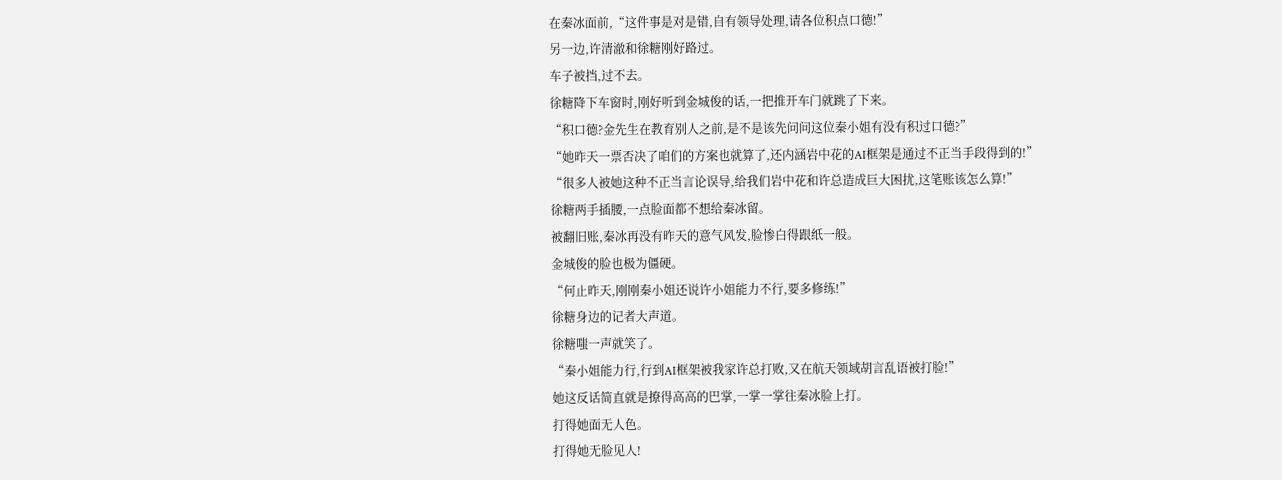在秦冰面前,“这件事是对是错,自有领导处理,请各位积点口德!”
另一边,许清澈和徐糖刚好路过。
车子被挡,过不去。
徐糖降下车窗时,刚好听到金城俊的话,一把推开车门就跳了下来。
“积口德?金先生在教育别人之前,是不是该先问问这位秦小姐有没有积过口德?”
“她昨天一票否决了咱们的方案也就算了,还内涵岩中花的AI框架是通过不正当手段得到的!”
“很多人被她这种不正当言论误导,给我们岩中花和许总造成巨大困扰,这笔账该怎么算!”
徐糖两手插腰,一点脸面都不想给秦冰留。
被翻旧账,秦冰再没有昨天的意气风发,脸惨白得跟纸一般。
金城俊的脸也极为僵硬。
“何止昨天,刚刚秦小姐还说许小姐能力不行,要多修练!”
徐糖身边的记者大声道。
徐糖嗤一声就笑了。
“秦小姐能力行,行到AI框架被我家许总打败,又在航天领域胡言乱语被打脸!”
她这反话简直就是撩得高高的巴掌,一掌一掌往秦冰脸上打。
打得她面无人色。
打得她无脸见人!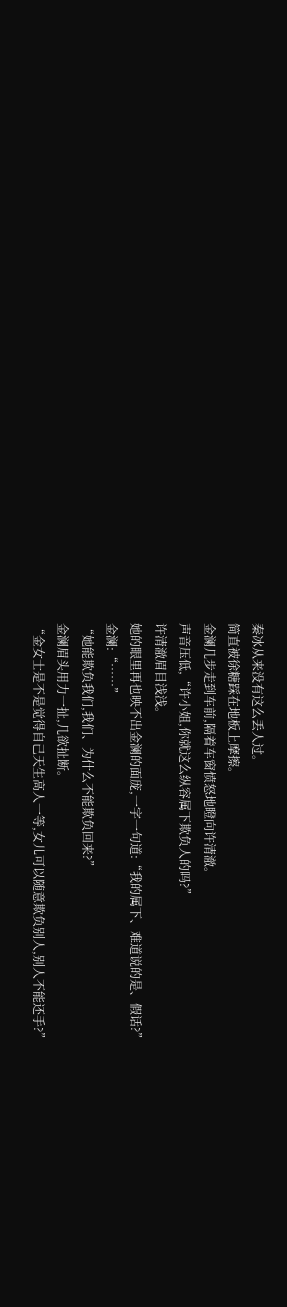秦冰从来没有这么丢人过。
简直被徐糖踩在地板上摩擦。
金澜几步走到车前,隔着车窗愤怒地瞪向许清澈。
声音压低,“许小姐,你就这么纵容属下欺负人的吗?”
许清澈眉目浅浅。
她的眼里再也映不出金澜的面庞,一字一句道:“我的属下、难道说的是、假话?”
金澜:“……”
“她能欺负我们,我们、为什么不能欺负回来?”
金澜眉头用力一扯,几欲扯断。
“金女士是不是觉得自己天生高人一等,女儿可以随意欺负别人,别人不能还手?”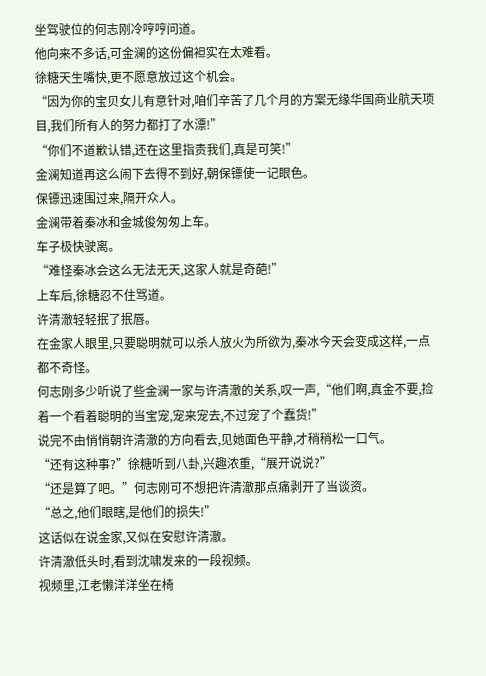坐驾驶位的何志刚冷哼哼问道。
他向来不多话,可金澜的这份偏袒实在太难看。
徐糖天生嘴快,更不愿意放过这个机会。
“因为你的宝贝女儿有意针对,咱们辛苦了几个月的方案无缘华国商业航天项目,我们所有人的努力都打了水漂!”
“你们不道歉认错,还在这里指责我们,真是可笑!”
金澜知道再这么闹下去得不到好,朝保镖使一记眼色。
保镖迅速围过来,隔开众人。
金澜带着秦冰和金城俊匆匆上车。
车子极快驶离。
“难怪秦冰会这么无法无天,这家人就是奇葩!”
上车后,徐糖忍不住骂道。
许清澈轻轻抿了抿唇。
在金家人眼里,只要聪明就可以杀人放火为所欲为,秦冰今天会变成这样,一点都不奇怪。
何志刚多少听说了些金澜一家与许清澈的关系,叹一声,“他们啊,真金不要,捡着一个看着聪明的当宝宠,宠来宠去,不过宠了个蠢货!”
说完不由悄悄朝许清澈的方向看去,见她面色平静,才稍稍松一口气。
“还有这种事?”徐糖听到八卦,兴趣浓重,“展开说说?”
“还是算了吧。”何志刚可不想把许清澈那点痛剥开了当谈资。
“总之,他们眼瞎,是他们的损失!”
这话似在说金家,又似在安慰许清澈。
许清澈低头时,看到沈啸发来的一段视频。
视频里,江老懒洋洋坐在椅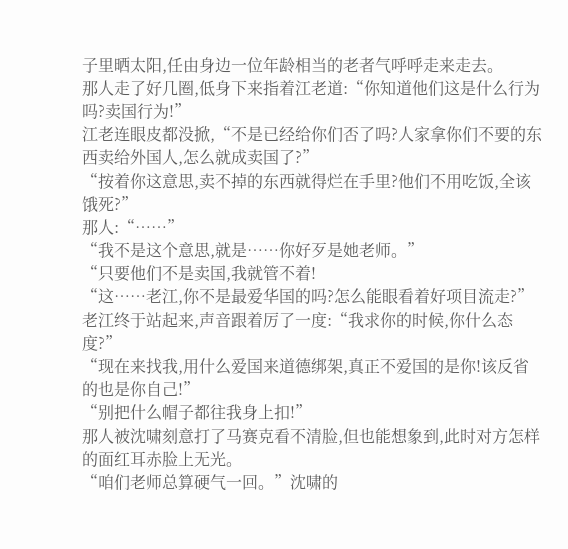子里晒太阳,任由身边一位年龄相当的老者气呼呼走来走去。
那人走了好几圈,低身下来指着江老道:“你知道他们这是什么行为吗?卖国行为!”
江老连眼皮都没掀,“不是已经给你们否了吗?人家拿你们不要的东西卖给外国人,怎么就成卖国了?”
“按着你这意思,卖不掉的东西就得烂在手里?他们不用吃饭,全该饿死?”
那人:“……”
“我不是这个意思,就是……你好歹是她老师。”
“只要他们不是卖国,我就管不着!
“这……老江,你不是最爱华国的吗?怎么能眼看着好项目流走?”
老江终于站起来,声音跟着厉了一度:“我求你的时候,你什么态度?”
“现在来找我,用什么爱国来道德绑架,真正不爱国的是你!该反省的也是你自己!”
“别把什么帽子都往我身上扣!”
那人被沈啸刻意打了马赛克看不清脸,但也能想象到,此时对方怎样的面红耳赤脸上无光。
“咱们老师总算硬气一回。”沈啸的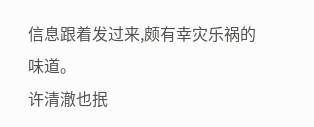信息跟着发过来,颇有幸灾乐祸的味道。
许清澈也抿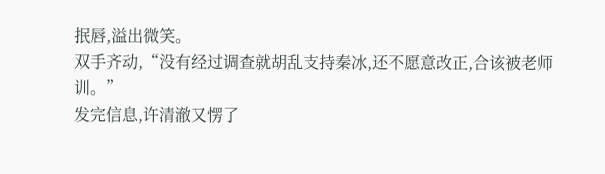抿唇,溢出微笑。
双手齐动,“没有经过调查就胡乱支持秦冰,还不愿意改正,合该被老师训。”
发完信息,许清澈又愣了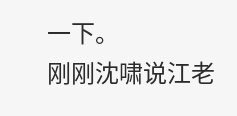一下。
刚刚沈啸说江老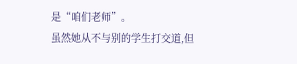是“咱们老师”。
虽然她从不与别的学生打交道,但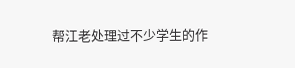帮江老处理过不少学生的作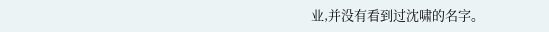业,并没有看到过沈啸的名字。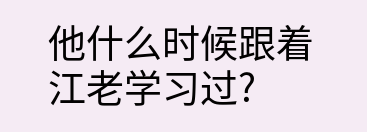他什么时候跟着江老学习过?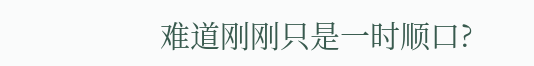难道刚刚只是一时顺口?